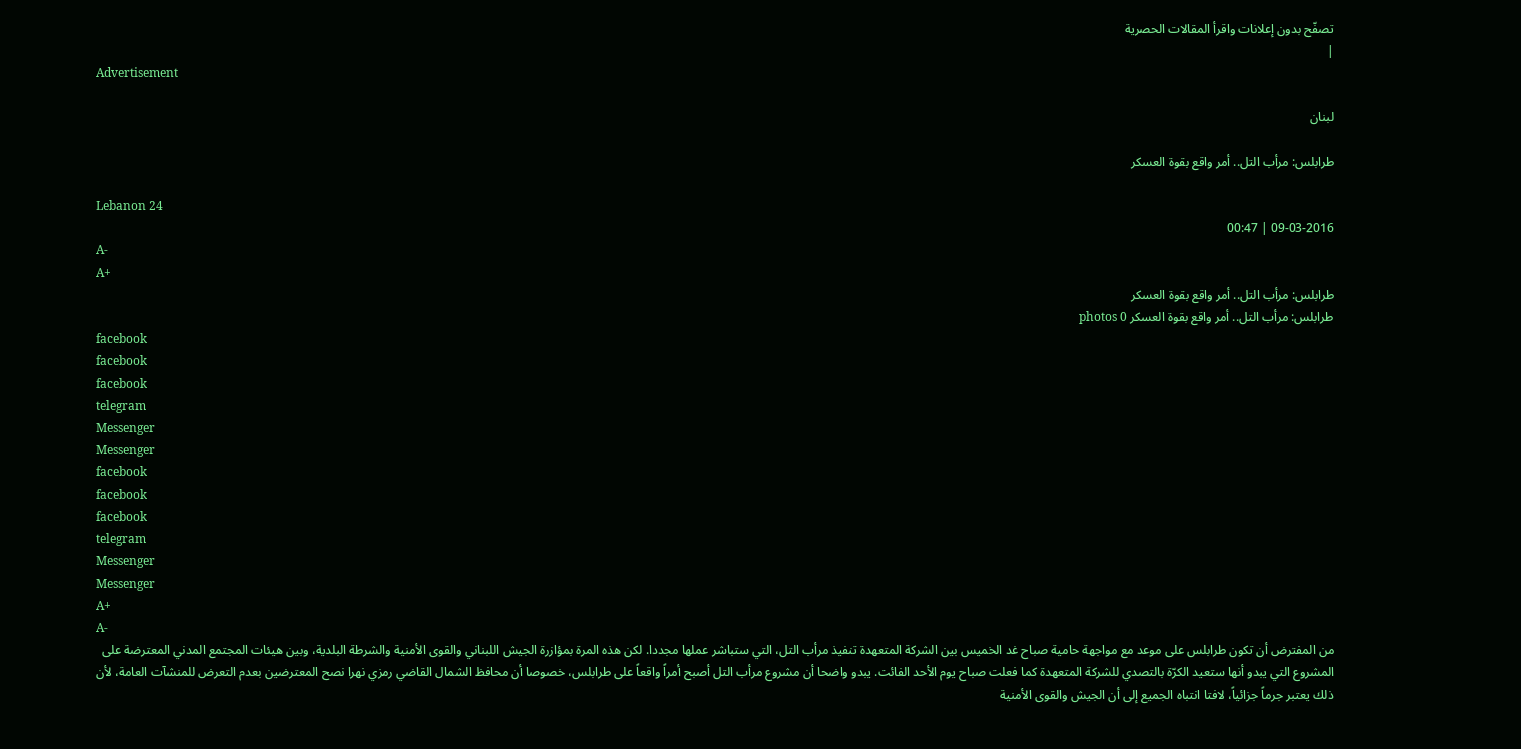تصفّح بدون إعلانات واقرأ المقالات الحصرية
|
Advertisement

لبنان

طرابلس: مرأب التل.. أمر واقع بقوة العسكر

Lebanon 24
09-03-2016 | 00:47
A-
A+
طرابلس: مرأب التل.. أمر واقع بقوة العسكر
طرابلس: مرأب التل.. أمر واقع بقوة العسكر photos 0
facebook
facebook
facebook
telegram
Messenger
Messenger
facebook
facebook
facebook
telegram
Messenger
Messenger
A+
A-
من المفترض أن تكون طرابلس على موعد مع مواجهة حامية صباح غد الخميس بين الشركة المتعهدة تنفيذ مرأب التل، التي ستباشر عملها مجددا. لكن هذه المرة بمؤازرة الجيش اللبناني والقوى الأمنية والشرطة البلدية، وبين هيئات المجتمع المدني المعترضة على المشروع التي يبدو أنها ستعيد الكرّة بالتصدي للشركة المتعهدة كما فعلت صباح يوم الأحد الفائت. يبدو واضحا أن مشروع مرأب التل أصبح أمراً واقعاً على طرابلس، خصوصا أن محافظ الشمال القاضي رمزي نهرا نصح المعترضين بعدم التعرض للمنشآت العامة، لأن ذلك يعتبر جرماً جزائياً، لافتا انتباه الجميع إلى أن الجيش والقوى الأمنية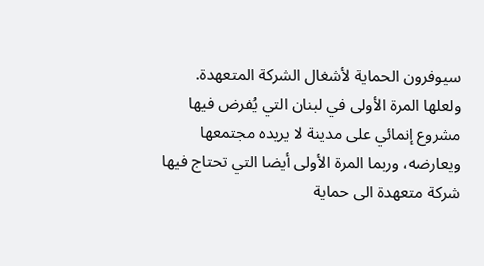سيوفرون الحماية لأشغال الشركة المتعهدة. ولعلها المرة الأولى في لبنان التي يُفرض فيها مشروع إنمائي على مدينة لا يريده مجتمعها ويعارضه، وربما المرة الأولى أيضا التي تحتاج فيها شركة متعهدة الى حماية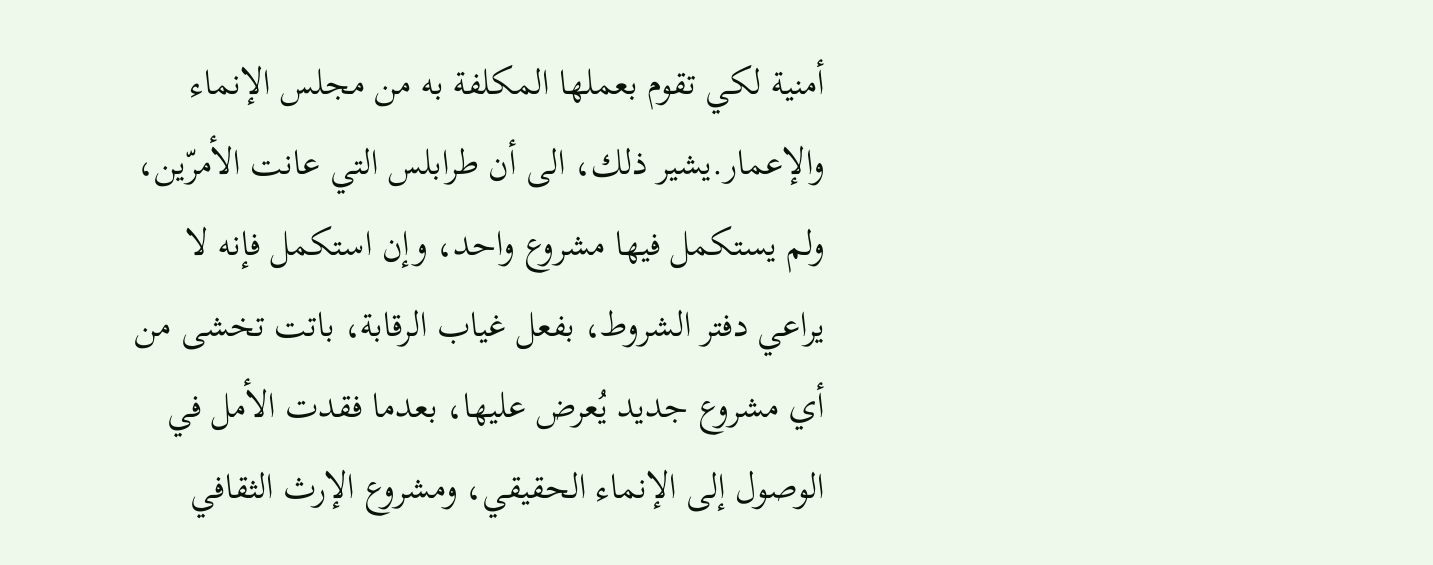أمنية لكي تقوم بعملها المكلفة به من مجلس الإنماء والإعمار.يشير ذلك، الى أن طرابلس التي عانت الأمرّين، ولم يستكمل فيها مشروع واحد، وإن استكمل فإنه لا يراعي دفتر الشروط، بفعل غياب الرقابة، باتت تخشى من أي مشروع جديد يُعرض عليها، بعدما فقدت الأمل في الوصول إلى الإنماء الحقيقي، ومشروع الإرث الثقافي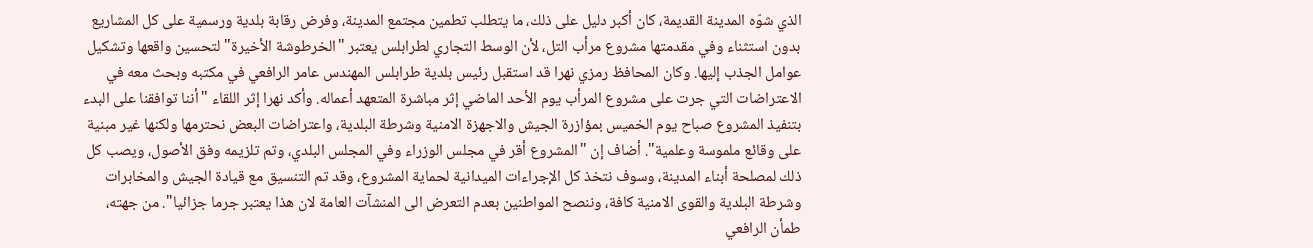الذي شوّه المدينة القديمة، كان أكبر دليل على ذلك، ما يتطلب تطمين مجتمع المدينة، وفرض رقابة بلدية ورسمية على كل المشاريع بدون استثناء وفي مقدمتها مشروع مرأب التل، لأن الوسط التجاري لطرابلس يعتبر "الخرطوشة الأخيرة" لتحسين واقعها وتشكيل عوامل الجذب إليها. وكان المحافظ رمزي نهرا قد استقبل رئيس بلدية طرابلس المهندس عامر الرافعي في مكتبه وبحث معه في الاعتراضات التي جرت على مشروع المرأب يوم الأحد الماضي إثر مباشرة المتعهد أعماله. وأكد نهرا إثر اللقاء "أننا توافقنا على البدء بتنفيذ المشروع صباح يوم الخميس بمؤازرة الجيش والاجهزة الامنية وشرطة البلدية، واعتراضات البعض نحترمها ولكنها غير مبنية على وقائع ملموسة وعلمية". أضاف إن "المشروع أقر في مجلس الوزراء وفي المجلس البلدي، وتم تلزيمه وفق الأصول، ويصب كل ذلك لمصلحة أبناء المدينة، وسوف نتخذ كل الإجراءات الميدانية لحماية المشروع، وقد تم التنسيق مع قيادة الجيش والمخابرات وشرطة البلدية والقوى الامنية كافة، وننصح المواطنين بعدم التعرض الى المنشآت العامة لان هذا يعتبر جرما جزائيا". من جهته، طمأن الرافعي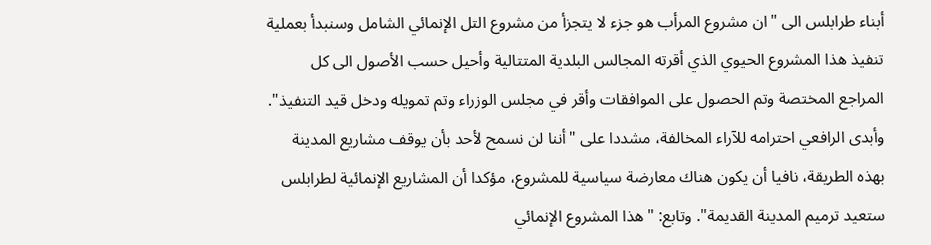أبناء طرابلس الى "ان مشروع المرأب هو جزء لا يتجزأ من مشروع التل الإنمائي الشامل وسنبدأ بعملية تنفيذ هذا المشروع الحيوي الذي أقرته المجالس البلدية المتتالية وأحيل حسب الأصول الى كل المراجع المختصة وتم الحصول على الموافقات وأقر في مجلس الوزراء وتم تمويله ودخل قيد التنفيذ". وأبدى الرافعي احترامه للآراء المخالفة، مشددا على "أننا لن نسمح لأحد بأن يوقف مشاريع المدينة بهذه الطريقة، نافيا أن يكون هناك معارضة سياسية للمشروع، مؤكدا أن المشاريع الإنمائية لطرابلس ستعيد ترميم المدينة القديمة". وتابع: "هذا المشروع الإنمائي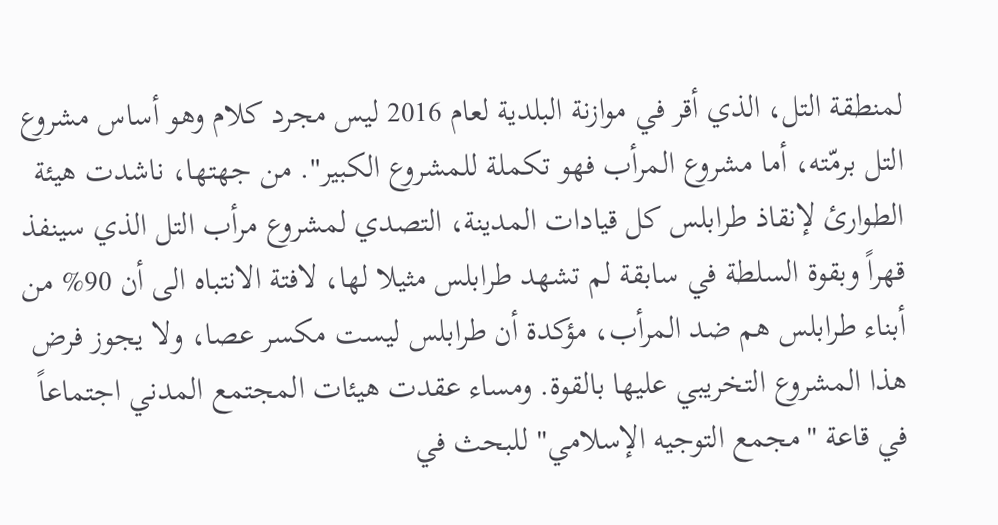لمنطقة التل، الذي أقر في موازنة البلدية لعام 2016 ليس مجرد كلام وهو أساس مشروع التل برمّته، أما مشروع المرأب فهو تكملة للمشروع الكبير". من جهتها، ناشدت هيئة الطوارئ لإنقاذ طرابلس كل قيادات المدينة، التصدي لمشروع مرأب التل الذي سينفذ قهراً وبقوة السلطة في سابقة لم تشهد طرابلس مثيلا لها، لافتة الانتباه الى أن 90% من أبناء طرابلس هم ضد المرأب، مؤكدة أن طرابلس ليست مكسر عصا، ولا يجوز فرض هذا المشروع التخريبي عليها بالقوة. ومساء عقدت هيئات المجتمع المدني اجتماعاً في قاعة "مجمع التوجيه الإسلامي" للبحث في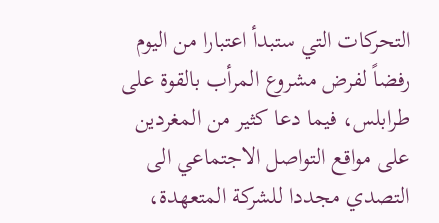التحركات التي ستبدأ اعتبارا من اليوم رفضاً لفرض مشروع المرأب بالقوة على طرابلس، فيما دعا كثير من المغردين على مواقع التواصل الاجتماعي الى التصدي مجددا للشركة المتعهدة،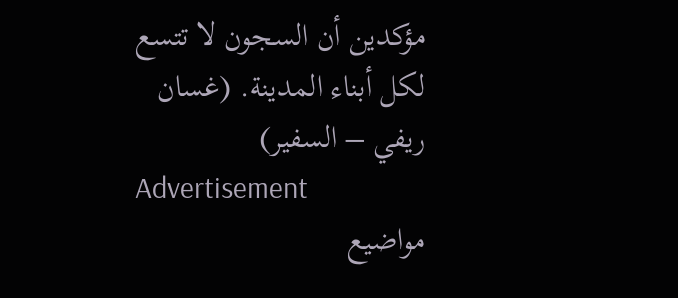مؤكدين أن السجون لا تتسع لكل أبناء المدينة. (غسان ريفي – السفير)
Advertisement
مواضيع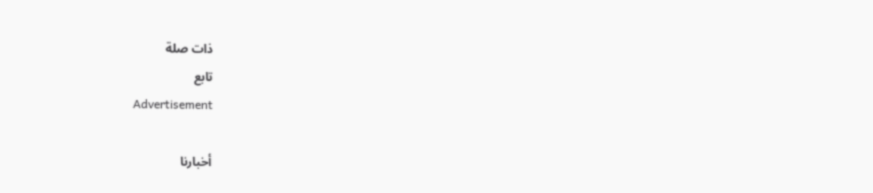ذات صلة
تابع
Advertisement

أخبارنا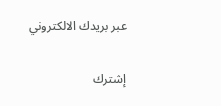عبر بريدك الالكتروني

إشترك